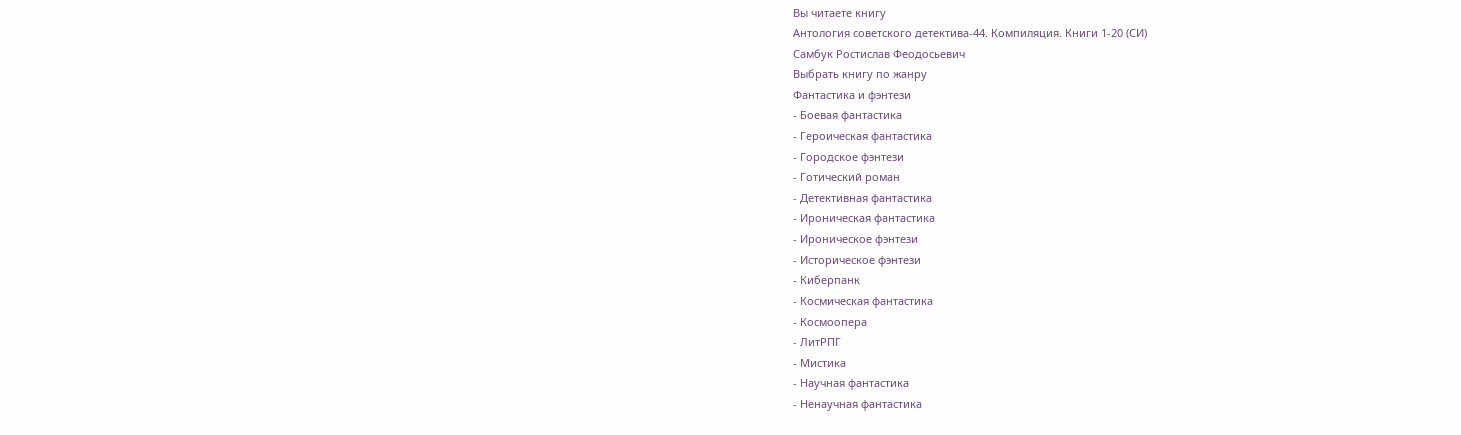Вы читаете книгу
Антология советского детектива-44. Компиляция. Книги 1-20 (СИ)
Самбук Ростислав Феодосьевич
Выбрать книгу по жанру
Фантастика и фэнтези
- Боевая фантастика
- Героическая фантастика
- Городское фэнтези
- Готический роман
- Детективная фантастика
- Ироническая фантастика
- Ироническое фэнтези
- Историческое фэнтези
- Киберпанк
- Космическая фантастика
- Космоопера
- ЛитРПГ
- Мистика
- Научная фантастика
- Ненаучная фантастика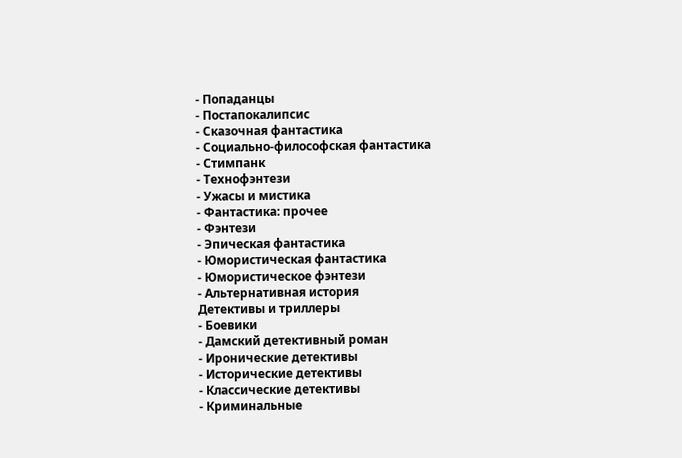- Попаданцы
- Постапокалипсис
- Сказочная фантастика
- Социально-философская фантастика
- Стимпанк
- Технофэнтези
- Ужасы и мистика
- Фантастика: прочее
- Фэнтези
- Эпическая фантастика
- Юмористическая фантастика
- Юмористическое фэнтези
- Альтернативная история
Детективы и триллеры
- Боевики
- Дамский детективный роман
- Иронические детективы
- Исторические детективы
- Классические детективы
- Криминальные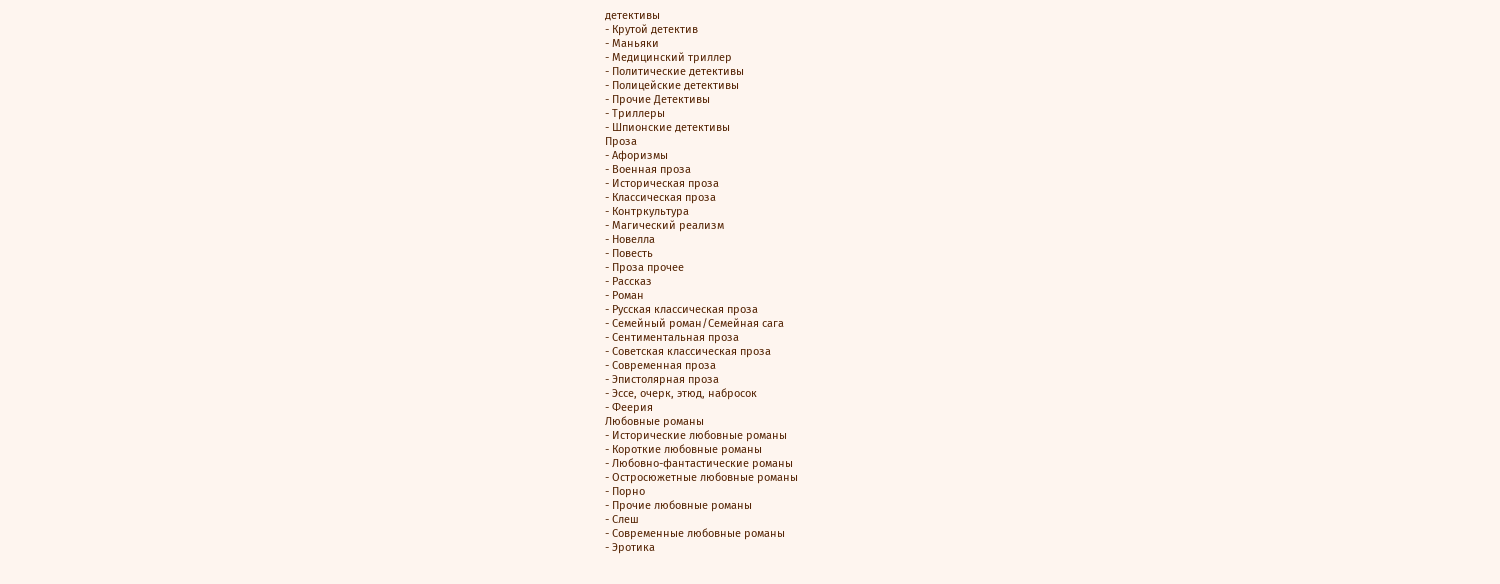детективы
- Крутой детектив
- Маньяки
- Медицинский триллер
- Политические детективы
- Полицейские детективы
- Прочие Детективы
- Триллеры
- Шпионские детективы
Проза
- Афоризмы
- Военная проза
- Историческая проза
- Классическая проза
- Контркультура
- Магический реализм
- Новелла
- Повесть
- Проза прочее
- Рассказ
- Роман
- Русская классическая проза
- Семейный роман/Семейная сага
- Сентиментальная проза
- Советская классическая проза
- Современная проза
- Эпистолярная проза
- Эссе, очерк, этюд, набросок
- Феерия
Любовные романы
- Исторические любовные романы
- Короткие любовные романы
- Любовно-фантастические романы
- Остросюжетные любовные романы
- Порно
- Прочие любовные романы
- Слеш
- Современные любовные романы
- Эротика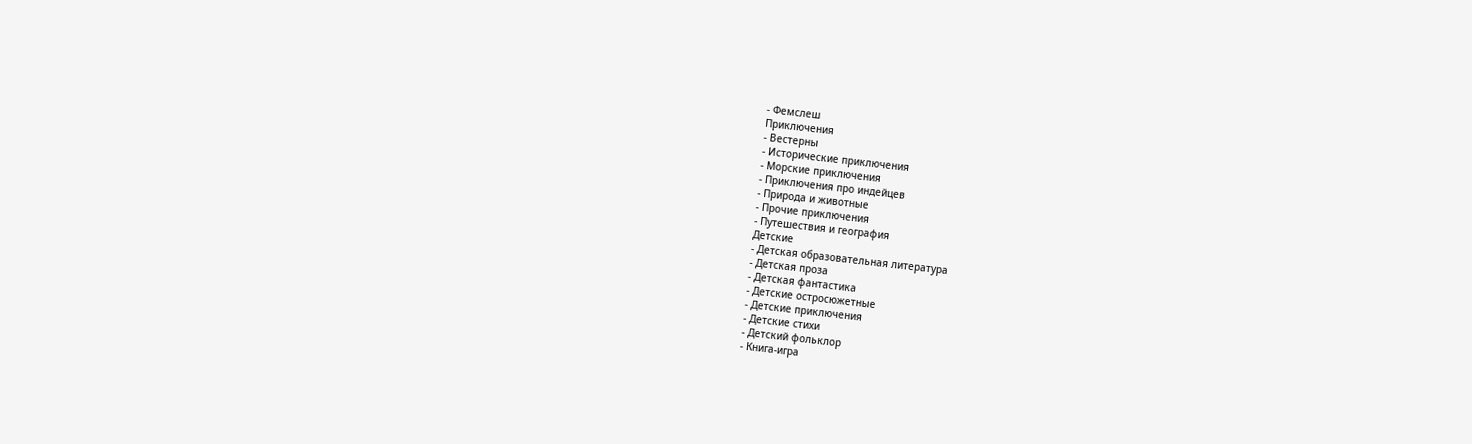- Фемслеш
Приключения
- Вестерны
- Исторические приключения
- Морские приключения
- Приключения про индейцев
- Природа и животные
- Прочие приключения
- Путешествия и география
Детские
- Детская образовательная литература
- Детская проза
- Детская фантастика
- Детские остросюжетные
- Детские приключения
- Детские стихи
- Детский фольклор
- Книга-игра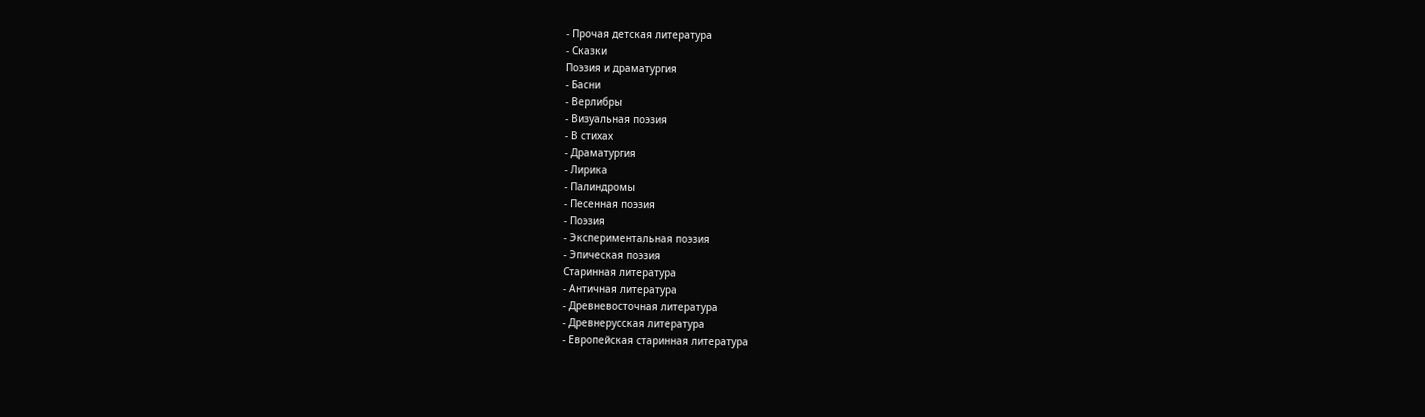- Прочая детская литература
- Сказки
Поэзия и драматургия
- Басни
- Верлибры
- Визуальная поэзия
- В стихах
- Драматургия
- Лирика
- Палиндромы
- Песенная поэзия
- Поэзия
- Экспериментальная поэзия
- Эпическая поэзия
Старинная литература
- Античная литература
- Древневосточная литература
- Древнерусская литература
- Европейская старинная литература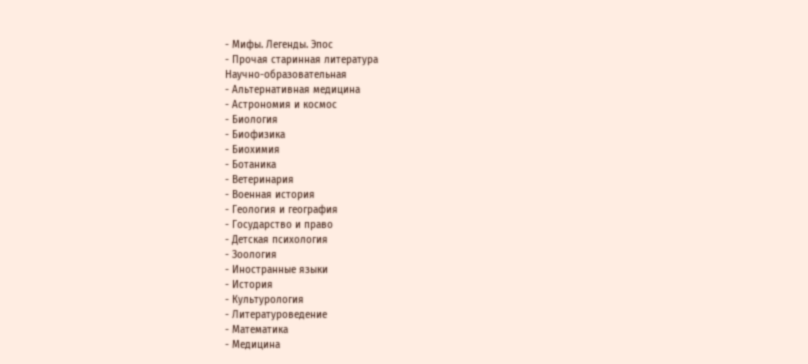- Мифы. Легенды. Эпос
- Прочая старинная литература
Научно-образовательная
- Альтернативная медицина
- Астрономия и космос
- Биология
- Биофизика
- Биохимия
- Ботаника
- Ветеринария
- Военная история
- Геология и география
- Государство и право
- Детская психология
- Зоология
- Иностранные языки
- История
- Культурология
- Литературоведение
- Математика
- Медицина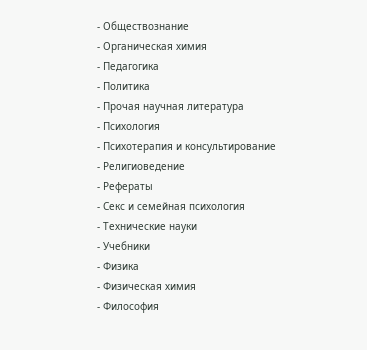- Обществознание
- Органическая химия
- Педагогика
- Политика
- Прочая научная литература
- Психология
- Психотерапия и консультирование
- Религиоведение
- Рефераты
- Секс и семейная психология
- Технические науки
- Учебники
- Физика
- Физическая химия
- Философия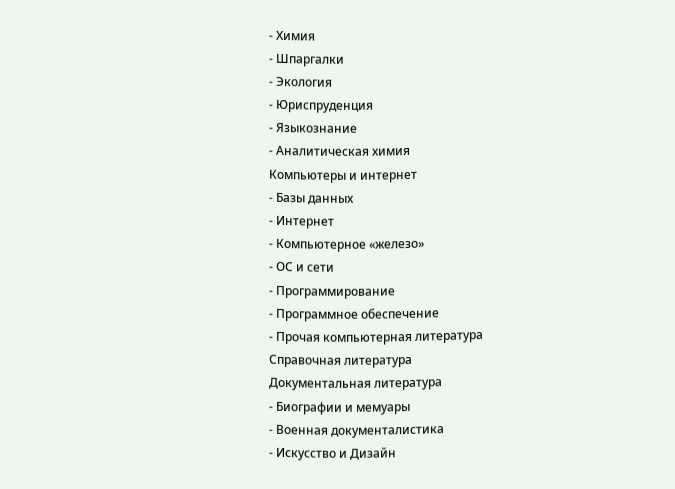- Химия
- Шпаргалки
- Экология
- Юриспруденция
- Языкознание
- Аналитическая химия
Компьютеры и интернет
- Базы данных
- Интернет
- Компьютерное «железо»
- ОС и сети
- Программирование
- Программное обеспечение
- Прочая компьютерная литература
Справочная литература
Документальная литература
- Биографии и мемуары
- Военная документалистика
- Искусство и Дизайн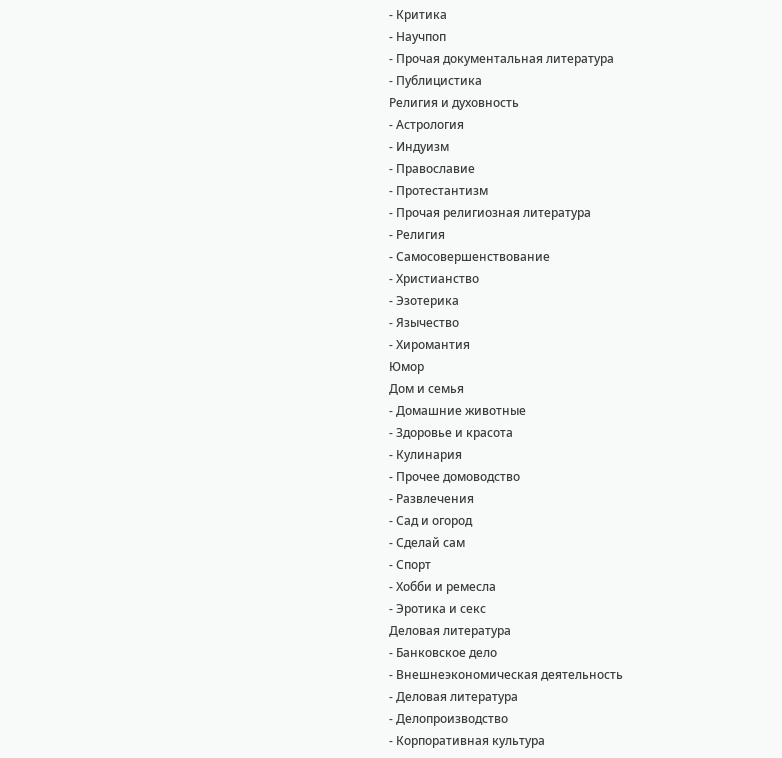- Критика
- Научпоп
- Прочая документальная литература
- Публицистика
Религия и духовность
- Астрология
- Индуизм
- Православие
- Протестантизм
- Прочая религиозная литература
- Религия
- Самосовершенствование
- Христианство
- Эзотерика
- Язычество
- Хиромантия
Юмор
Дом и семья
- Домашние животные
- Здоровье и красота
- Кулинария
- Прочее домоводство
- Развлечения
- Сад и огород
- Сделай сам
- Спорт
- Хобби и ремесла
- Эротика и секс
Деловая литература
- Банковское дело
- Внешнеэкономическая деятельность
- Деловая литература
- Делопроизводство
- Корпоративная культура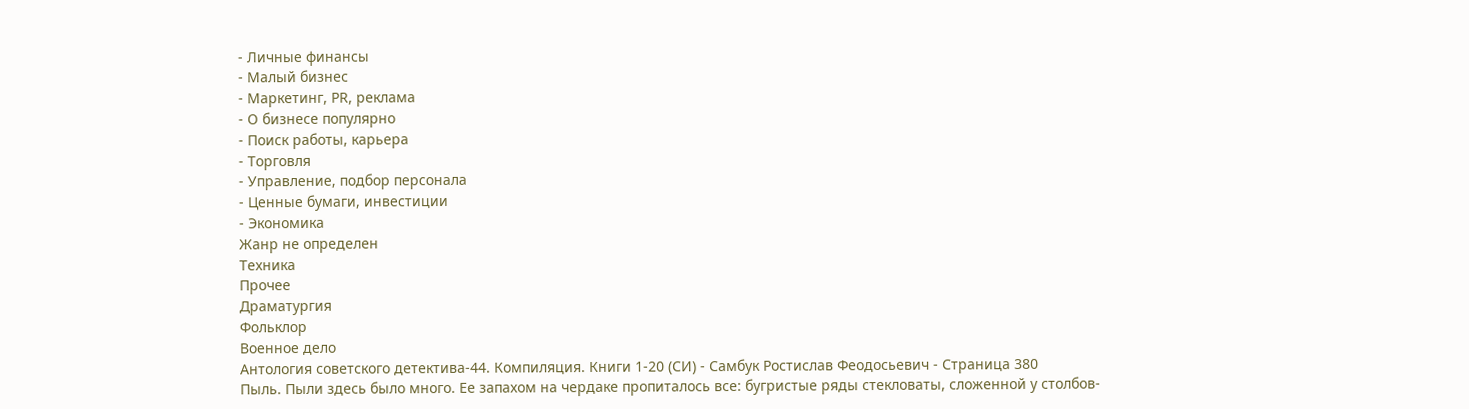- Личные финансы
- Малый бизнес
- Маркетинг, PR, реклама
- О бизнесе популярно
- Поиск работы, карьера
- Торговля
- Управление, подбор персонала
- Ценные бумаги, инвестиции
- Экономика
Жанр не определен
Техника
Прочее
Драматургия
Фольклор
Военное дело
Антология советского детектива-44. Компиляция. Книги 1-20 (СИ) - Самбук Ростислав Феодосьевич - Страница 380
Пыль. Пыли здесь было много. Ее запахом на чердаке пропиталось все: бугристые ряды стекловаты, сложенной у столбов-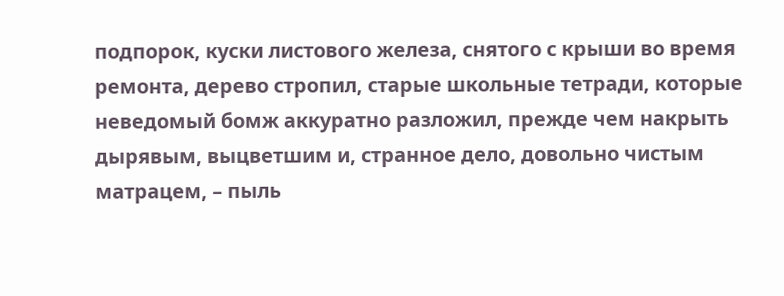подпорок, куски листового железа, снятого с крыши во время ремонта, дерево стропил, старые школьные тетради, которые неведомый бомж аккуратно разложил, прежде чем накрыть дырявым, выцветшим и, странное дело, довольно чистым матрацем, – пыль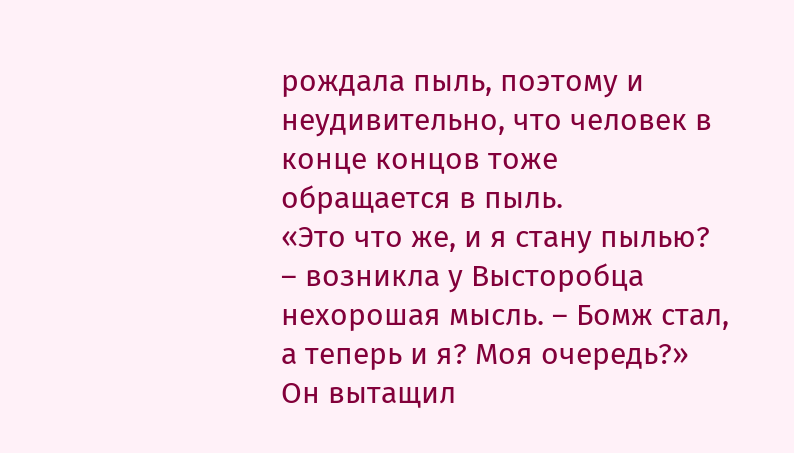рождала пыль, поэтому и неудивительно, что человек в конце концов тоже обращается в пыль.
«Это что же, и я стану пылью? – возникла у Высторобца нехорошая мысль. – Бомж стал, а теперь и я? Моя очередь?» Он вытащил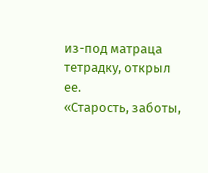из-под матраца тетрадку, открыл ее.
«Старость, заботы,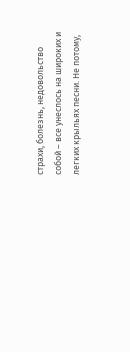страхи, болезнь, недовольство собой – все унеслось на широких и легких крыльях песни. Не потому,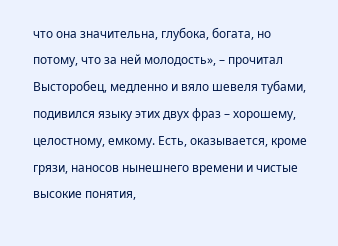что она значительна, глубока, богата, но потому, что за ней молодость», – прочитал Высторобец, медленно и вяло шевеля тубами, подивился языку этих двух фраз – хорошему, целостному, емкому. Есть, оказывается, кроме грязи, наносов нынешнего времени и чистые высокие понятия,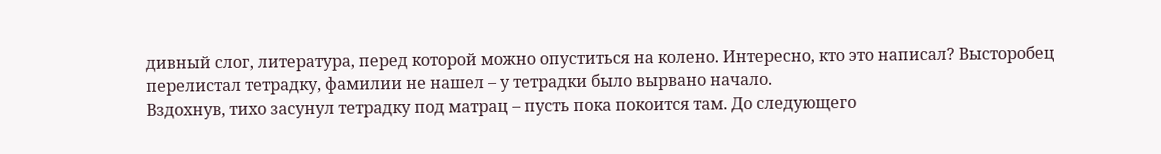дивный слог, литература, перед которой можно опуститься на колено. Интересно, кто это написал? Высторобец перелистал тетрадку, фамилии не нашел – у тетрадки было вырвано начало.
Вздохнув, тихо засунул тетрадку под матрац – пусть пока покоится там. До следующего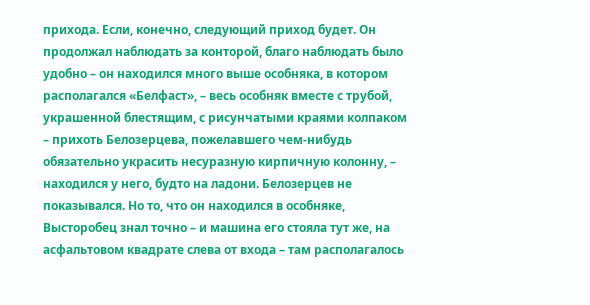прихода. Если, конечно, следующий приход будет. Он продолжал наблюдать за конторой, благо наблюдать было удобно – он находился много выше особняка, в котором располагался «Белфаст», – весь особняк вместе с трубой, украшенной блестящим, с рисунчатыми краями колпаком – прихоть Белозерцева, пожелавшего чем-нибудь обязательно украсить несуразную кирпичную колонну, – находился у него, будто на ладони. Белозерцев не показывался. Но то, что он находился в особняке, Высторобец знал точно – и машина его стояла тут же, на асфальтовом квадрате слева от входа – там располагалось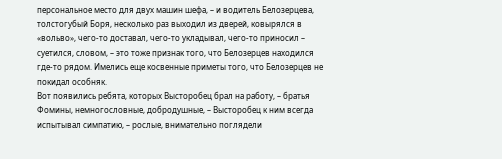персональное место для двух машин шефа, – и водитель Белозерцева, толстогубый Боря, несколько раз выходил из дверей, ковырялся в «вольво», чего-то доставал, чего-то укладывал, чего-то приносил – суетился, словом, – это тоже признак того, что Белозерцев находился где-то рядом. Имелись еще косвенные приметы того, что Белозерцев не покидал особняк.
Вот появились ребята, которых Высторобец брал на работу, – братья Фомины, немногословные, добродушные, – Высторобец к ним всегда испытывал симпатию, – рослые, внимательно поглядели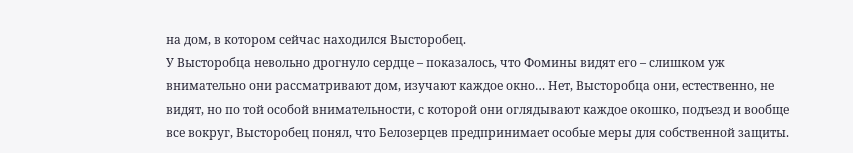на дом, в котором сейчас находился Высторобец.
У Высторобца невольно дрогнуло сердце – показалось, что Фомины видят его – слишком уж внимательно они рассматривают дом, изучают каждое окно… Нет, Высторобца они, естественно, не видят, но по той особой внимательности, с которой они оглядывают каждое окошко, подъезд и вообще все вокруг, Высторобец понял, что Белозерцев предпринимает особые меры для собственной защиты.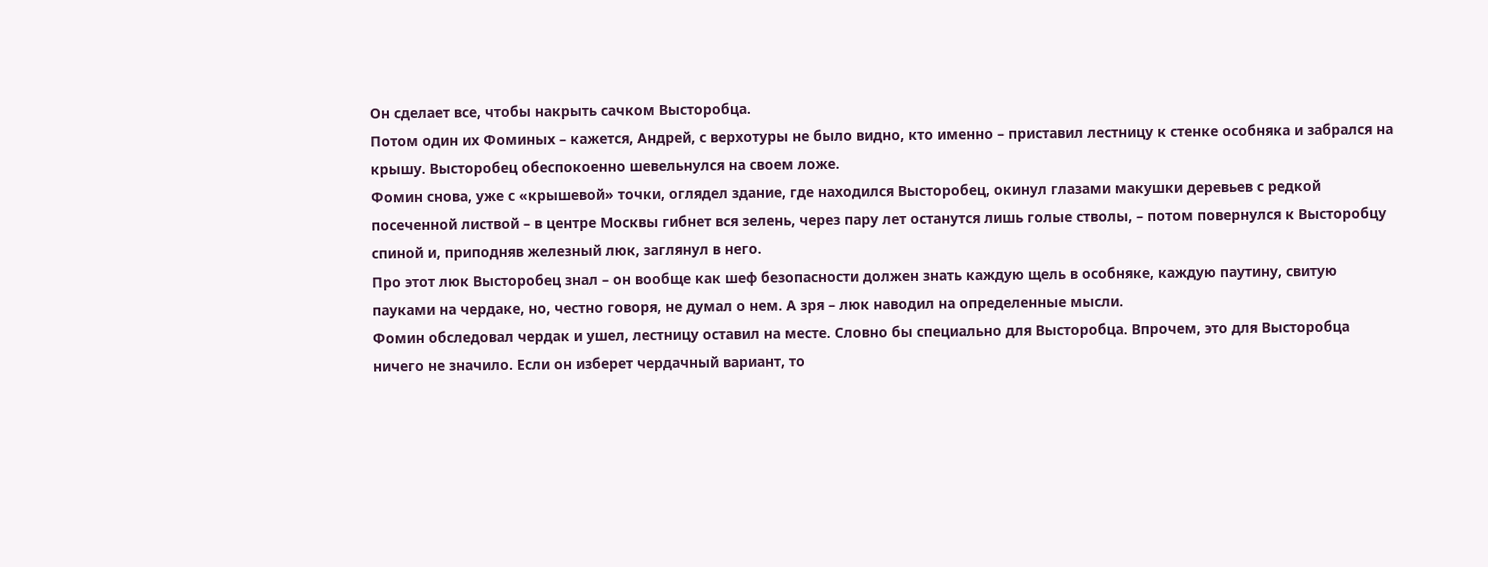Он сделает все, чтобы накрыть сачком Высторобца.
Потом один их Фоминых – кажется, Андрей, с верхотуры не было видно, кто именно – приставил лестницу к стенке особняка и забрался на крышу. Высторобец обеспокоенно шевельнулся на своем ложе.
Фомин снова, уже с «крышевой» точки, оглядел здание, где находился Высторобец, окинул глазами макушки деревьев с редкой посеченной листвой – в центре Москвы гибнет вся зелень, через пару лет останутся лишь голые стволы, – потом повернулся к Высторобцу спиной и, приподняв железный люк, заглянул в него.
Про этот люк Высторобец знал – он вообще как шеф безопасности должен знать каждую щель в особняке, каждую паутину, свитую пауками на чердаке, но, честно говоря, не думал о нем. А зря – люк наводил на определенные мысли.
Фомин обследовал чердак и ушел, лестницу оставил на месте. Словно бы специально для Высторобца. Впрочем, это для Высторобца ничего не значило. Если он изберет чердачный вариант, то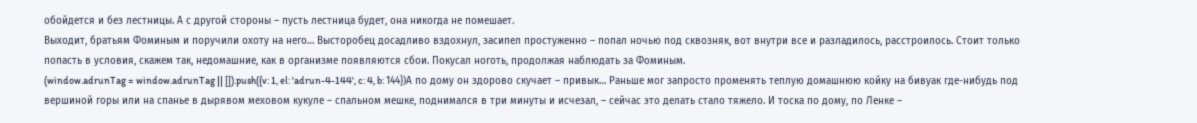обойдется и без лестницы. А с другой стороны – пусть лестница будет, она никогда не помешает.
Выходит, братьям Фоминым и поручили охоту на него… Высторобец досадливо вздохнул, засипел простуженно – попал ночью под сквозняк, вот внутри все и разладилось, расстроилось. Стоит только попасть в условия, скажем так, недомашние, как в организме появляются сбои. Покусал ноготь, продолжая наблюдать за Фоминым.
(window.adrunTag = window.adrunTag || []).push({v: 1, el: 'adrun-4-144', c: 4, b: 144})А по дому он здорово скучает – привык… Раньше мог запросто променять теплую домашнюю койку на бивуак где-нибудь под вершиной горы или на спанье в дырявом меховом кукуле – спальном мешке, поднимался в три минуты и исчезал, – сейчас это делать стало тяжело. И тоска по дому, по Ленке –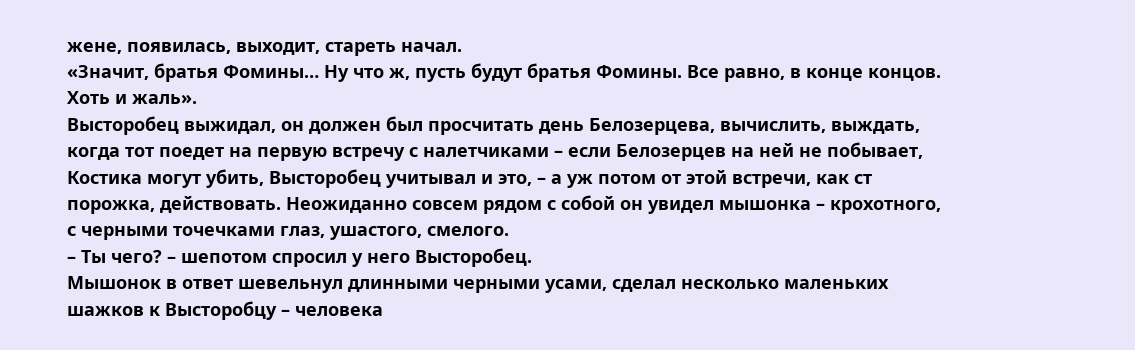жене, появилась, выходит, стареть начал.
«Значит, братья Фомины… Ну что ж, пусть будут братья Фомины. Все равно, в конце концов. Хоть и жаль».
Высторобец выжидал, он должен был просчитать день Белозерцева, вычислить, выждать, когда тот поедет на первую встречу с налетчиками – если Белозерцев на ней не побывает, Костика могут убить, Высторобец учитывал и это, – а уж потом от этой встречи, как ст порожка, действовать. Неожиданно совсем рядом с собой он увидел мышонка – крохотного, с черными точечками глаз, ушастого, смелого.
– Ты чего? – шепотом спросил у него Высторобец.
Мышонок в ответ шевельнул длинными черными усами, сделал несколько маленьких шажков к Высторобцу – человека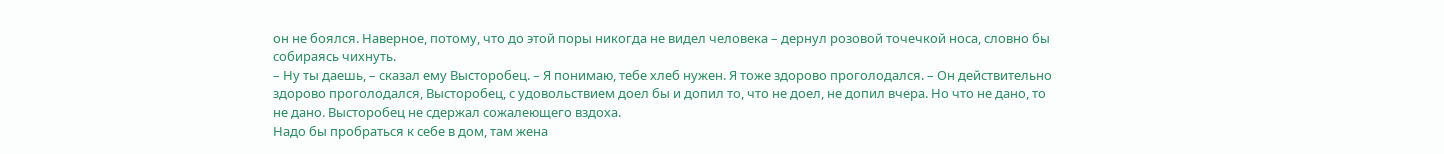он не боялся. Наверное, потому, что до этой поры никогда не видел человека – дернул розовой точечкой носа, словно бы собираясь чихнуть.
– Ну ты даешь, – сказал ему Высторобец. – Я понимаю, тебе хлеб нужен. Я тоже здорово проголодался. – Он действительно здорово проголодался, Высторобец, с удовольствием доел бы и допил то, что не доел, не допил вчера. Но что не дано, то не дано. Высторобец не сдержал сожалеющего вздоха.
Надо бы пробраться к себе в дом, там жена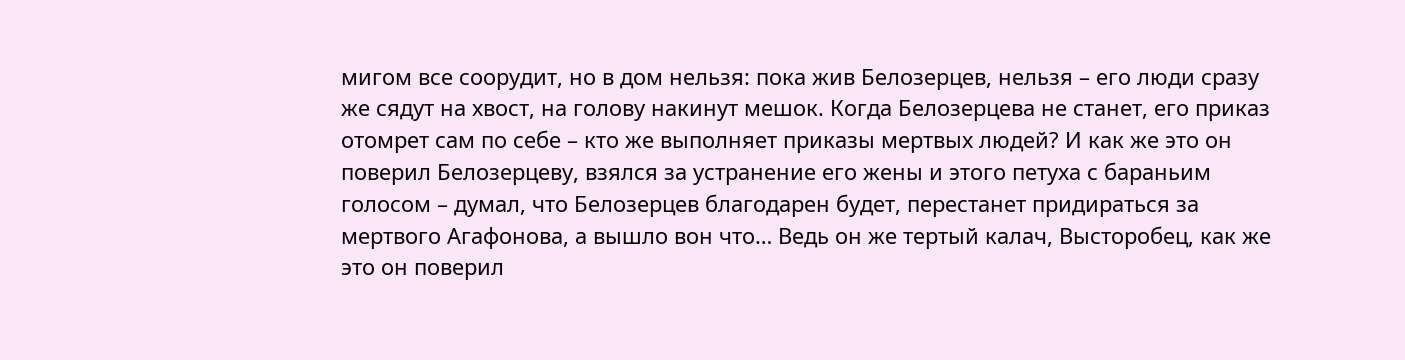мигом все соорудит, но в дом нельзя: пока жив Белозерцев, нельзя – его люди сразу же сядут на хвост, на голову накинут мешок. Когда Белозерцева не станет, его приказ отомрет сам по себе – кто же выполняет приказы мертвых людей? И как же это он поверил Белозерцеву, взялся за устранение его жены и этого петуха с бараньим голосом – думал, что Белозерцев благодарен будет, перестанет придираться за мертвого Агафонова, а вышло вон что… Ведь он же тертый калач, Высторобец, как же это он поверил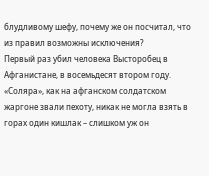блудливому шефу, почему же он посчитал, что из правил возможны исключения?
Первый раз убил человека Высторобец в Афганистане, в восемьдесят втором году. «Соляра», как на афганском солдатском жаргоне звали пехоту, никак не могла взять в горах один кишлак – слишком уж он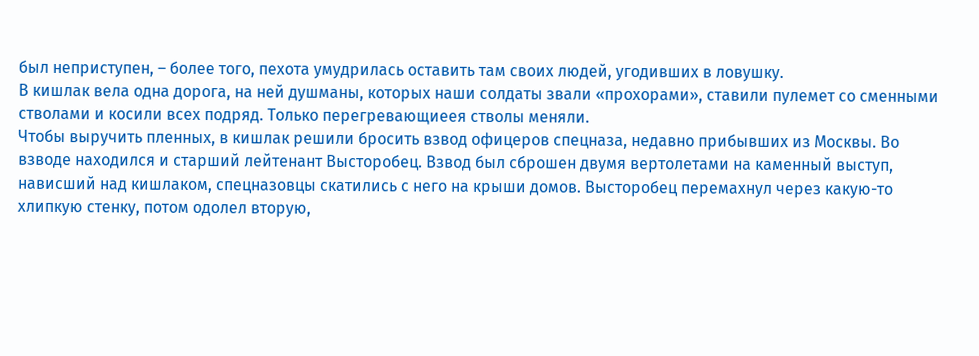был неприступен, – более того, пехота умудрилась оставить там своих людей, угодивших в ловушку.
В кишлак вела одна дорога, на ней душманы, которых наши солдаты звали «прохорами», ставили пулемет со сменными стволами и косили всех подряд. Только перегревающиеея стволы меняли.
Чтобы выручить пленных, в кишлак решили бросить взвод офицеров спецназа, недавно прибывших из Москвы. Во взводе находился и старший лейтенант Высторобец. Взвод был сброшен двумя вертолетами на каменный выступ, нависший над кишлаком, спецназовцы скатились с него на крыши домов. Высторобец перемахнул через какую-то хлипкую стенку, потом одолел вторую,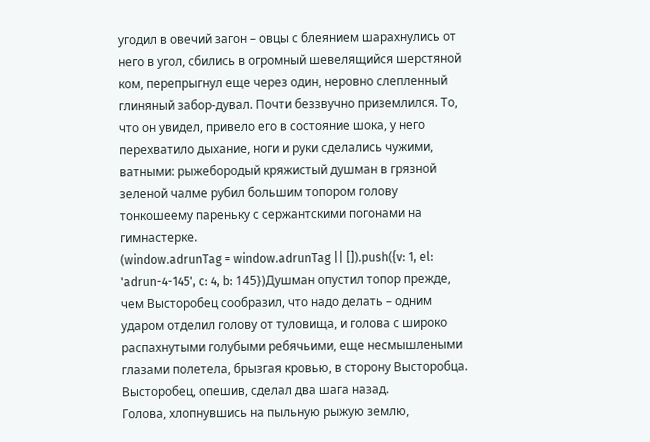угодил в овечий загон – овцы с блеянием шарахнулись от него в угол, сбились в огромный шевелящийся шерстяной ком, перепрыгнул еще через один, неровно слепленный глиняный забор-дувал. Почти беззвучно приземлился. То, что он увидел, привело его в состояние шока, у него перехватило дыхание, ноги и руки сделались чужими, ватными: рыжебородый кряжистый душман в грязной зеленой чалме рубил большим топором голову тонкошеему пареньку с сержантскими погонами на гимнастерке.
(window.adrunTag = window.adrunTag || []).push({v: 1, el: 'adrun-4-145', c: 4, b: 145})Душман опустил топор прежде, чем Высторобец сообразил, что надо делать – одним ударом отделил голову от туловища, и голова с широко распахнутыми голубыми ребячьими, еще несмышлеными глазами полетела, брызгая кровью, в сторону Высторобца.
Высторобец, опешив, сделал два шага назад.
Голова, хлопнувшись на пыльную рыжую землю,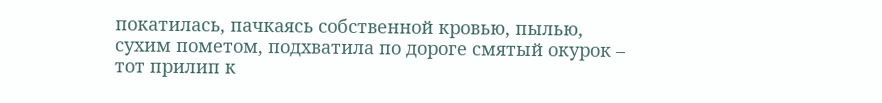покатилась, пачкаясь собственной кровью, пылью, сухим пометом, подхватила по дороге смятый окурок – тот прилип к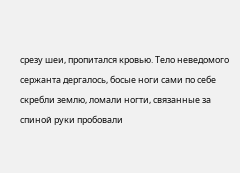срезу шеи, пропитался кровью. Тело неведомого сержанта дергалось, босые ноги сами по себе скребли землю, ломали ногти, связанные за спиной руки пробовали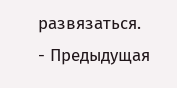развязаться.
- Предыдущая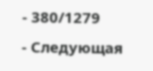- 380/1279
- Следующая